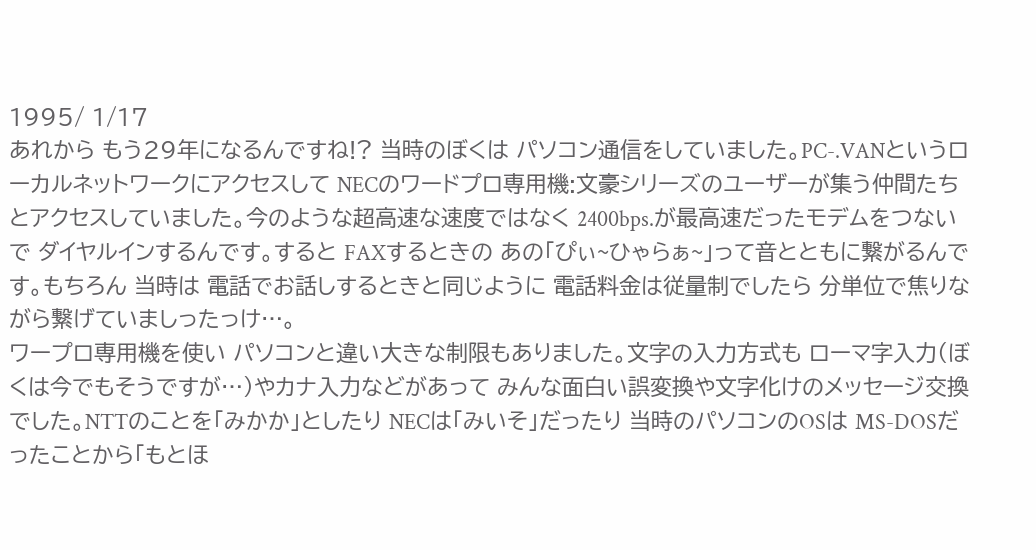1995/ 1/17
あれから もう29年になるんですね!? 当時のぼくは パソコン通信をしていました。PC-.VANというローカルネットワークにアクセスして NECのワードプロ専用機:文豪シリーズのユーザーが集う仲間たちとアクセスしていました。今のような超高速な速度ではなく 2400bps.が最高速だったモデムをつないで ダイヤルインするんです。すると FAXするときの あの「ぴぃ~ひゃらぁ~」って音とともに繋がるんです。もちろん 当時は 電話でお話しするときと同じように 電話料金は従量制でしたら 分単位で焦りながら繋げていましったっけ…。
ワープロ専用機を使い パソコンと違い大きな制限もありました。文字の入力方式も ローマ字入力(ぼくは今でもそうですが…)やカナ入力などがあって みんな面白い誤変換や文字化けのメッセージ交換でした。NTTのことを「みかか」としたり NECは「みいそ」だったり 当時のパソコンのOSは MS-DOSだったことから「もとほ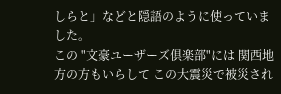しらと」などと隠語のように使っていました。
この "文豪ユーザーズ倶楽部"には 関西地方の方もいらして この大震災で被災され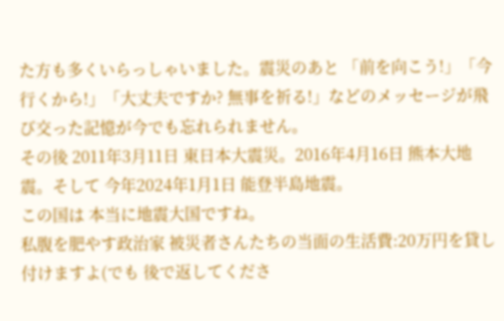た方も多くいらっしゃいました。震災のあと 「前を向こう!」「今 行くから!」「大丈夫ですか? 無事を祈る!」などのメッセージが飛び交った記憶が今でも忘れられません。
その後 2011年3月11日 東日本大震災。2016年4月16日 熊本大地震。そして 今年2024年1月1日 能登半島地震。
この国は 本当に地震大国ですね。
私腹を肥やす政治家 被災者さんたちの当面の生活費:20万円を貸し付けますよ(でも 後で返してくださ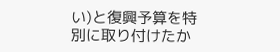い)と復興予算を特別に取り付けたか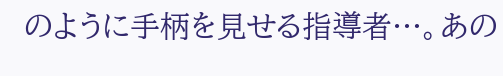のように手柄を見せる指導者…。あの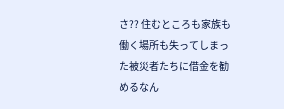さ?? 住むところも家族も 働く場所も失ってしまった被災者たちに借金を勧めるなん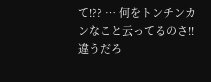て!?? … 何をトンチンカンなこと云ってるのさ!! 違うだろ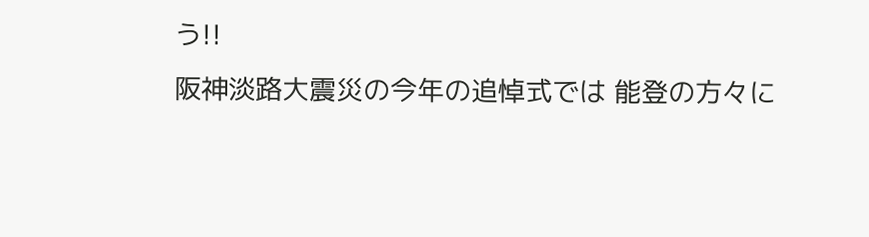う!!
阪神淡路大震災の今年の追悼式では 能登の方々に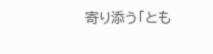寄り添う「とも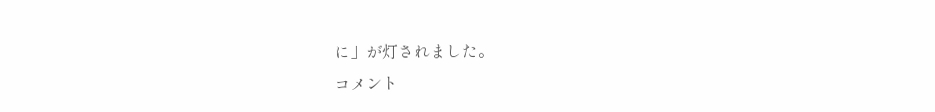に」が灯されました。
コメント